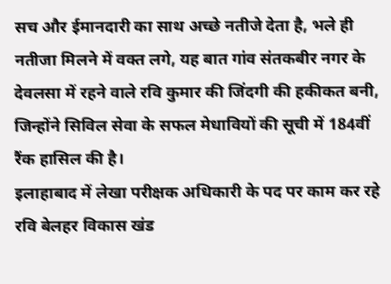सच और ईमानदारी का साथ अच्छे नतीजे देता है, भले ही नतीजा मिलने में वक्त लगे, यह बात गांव संतकबीर नगर के देवलसा में रहने वाले रवि कुमार की जिंदगी की हकीकत बनी, जिन्होंने सिविल सेवा के सफल मेधावियों की सूची में 184वीं रैंक हासिल की है।
इलाहाबाद में लेखा परीक्षक अधिकारी के पद पर काम कर रहे रवि बेलहर विकास खंड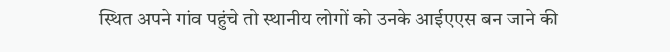स्थित अपने गांव पहुंचे तो स्थानीय लोगों को उनके आईएएस बन जाने की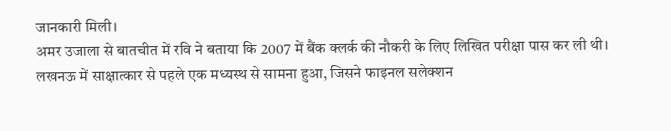जानकारी मिली।
अमर उजाला से बातचीत में रवि ने बताया कि 2007 में बैंक क्लर्क की नौकरी के लिए लिखित परीक्षा पास कर ली थी। लखनऊ में साक्षात्कार से पहले एक मध्यस्थ से सामना हुआ, जिसने फाइनल सलेक्शन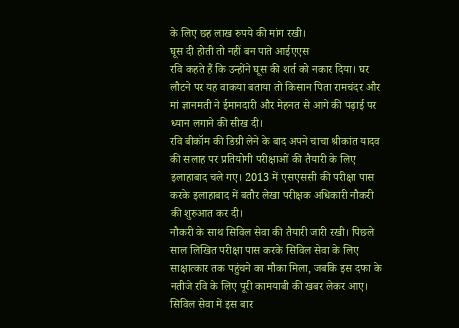के लिए छह लाख रुपये की मांग रखी।
घूस दी होती तो नहीं बन पाते आईएएस
रवि कहते हैं कि उन्होंने घूस की शर्त को नकार दिया। घर लौटने पर यह वाकया बताया तो किसान पिता रामचंदर और मां ज्ञानमती ने ईमानदारी और मेहनत से आगे की पढ़ाई पर ध्यान लगाने की सीख दी।
रवि बीकॉम की डिग्री लेने के बाद अपने चाचा श्रीकांत यादव की सलाह पर प्रतियोगी परीक्षाओं की तैयारी के लिए इलाहाबाद चले गए। 2013 में एसएससी की परीक्षा पास करके इलाहाबाद में बतौर लेखा परीक्षक अधिकारी नौकरी की शुरुआत कर दी।
नौकरी के साथ सिविल सेवा की तैयारी जारी रखी। पिछले साल लिखित परीक्षा पास करके सिविल सेवा के लिए साक्षात्कार तक पहुंचने का मौका मिला, जबकि इस दफा के नतीजे रवि के लिए पूरी कामयाबी की खबर लेकर आए।
सिविल सेवा में इस बार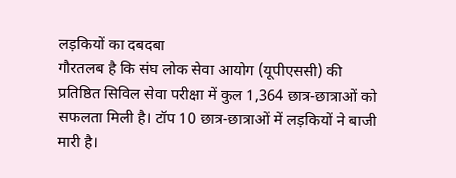लड़कियों का दबदबा
गौरतलब है कि संघ लोक सेवा आयोग (यूपीएससी) की प्रतिष्ठित सिविल सेवा परीक्षा में कुल 1,364 छात्र-छात्राओं को सफलता मिली है। टॉप 10 छात्र-छात्राओं में लड़कियों ने बाजी मारी है।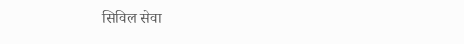सिविल सेवा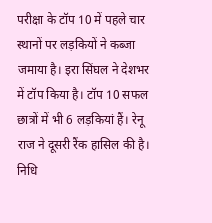परीक्षा के टॉप 10 में पहले चार स्थानों पर लड़कियों ने कब्जा जमाया है। इरा सिंघल ने देशभर में टॉप किया है। टॉप 10 सफल छात्रों में भी 6 लड़कियां हैं। रेनू राज ने दूसरी रैंक हासिल की है।
निधि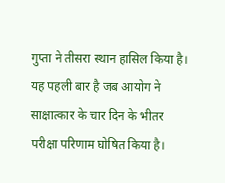गुप्ता ने तीसरा स्थान हासिल किया है। यह पहली बार है जब आयोग ने साक्षात्कार के चार दिन के भीतर परीक्षा परिणाम घोषित किया है।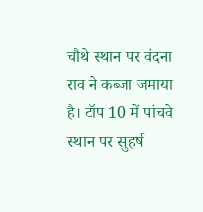चौथे स्थान पर वंदना राव ने कब्जा जमाया है। टॉप 10 में पांचवे स्थान पर सुहर्ष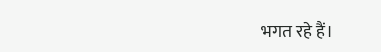भगत रहे हैं।